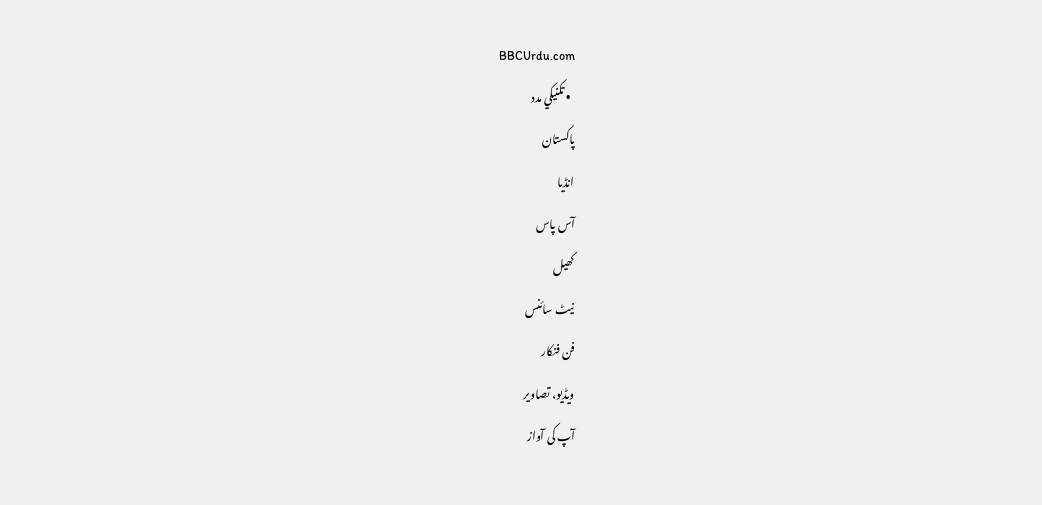BBCUrdu.com
  • تکنيکي مدد
پاکستان
انڈیا
آس پاس
کھیل
نیٹ سائنس
فن فنکار
ویڈیو، تصاویر
آپ کی آواز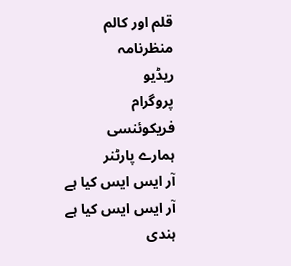قلم اور کالم
منظرنامہ
ریڈیو
پروگرام
فریکوئنسی
ہمارے پارٹنر
آر ایس ایس کیا ہے
آر ایس ایس کیا ہے
ہندی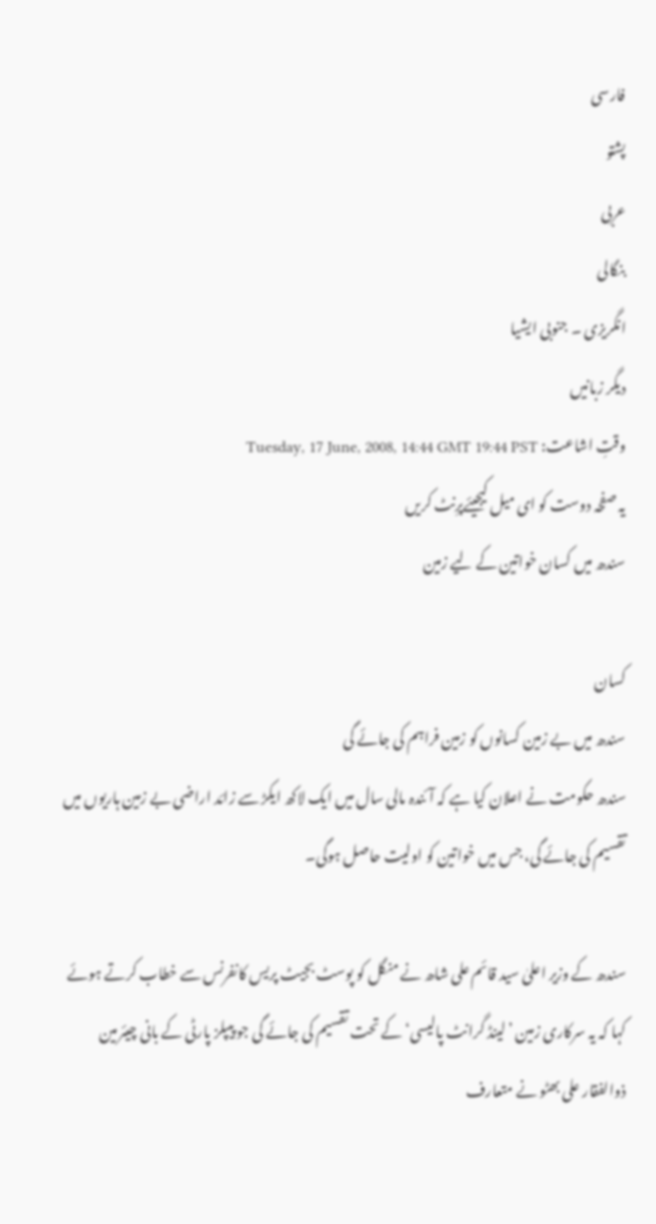فارسی
پشتو
عربی
بنگالی
انگریزی ۔ جنوبی ایشیا
دیگر زبانیں
وقتِ اشاعت: Tuesday, 17 June, 2008, 14:44 GMT 19:44 PST
یہ صفحہ دوست کو ای میل کیجیئےپرِنٹ کریں
سندھ میں کسان خواتین کے لیے زمین

کسان
سندھ میں بے زمین کسانوں کو زمین فراہم کی جائے گی
سندھ حکومت نے اعلان کیا ہے کہ آئندہ مالی سال میں ایک لاکھ ایکڑ سے زائد اراضی بے زمین ہاریوں میں تقسیم کی جائے گی، جس میں خواتین کو اولیت حاصل ہوگی۔

سندھ کے وزیر اعلیٰ سید قائم علی شاھ نے منگل کو پوسٹ بجیٹ پریس کانفرنس سے خطاب کرتے ہوئے کہا کہ یہ سرکاری زمین ’لینڈ گرانٹ پالیسی‘ کے تحت تقسیم کی جائے گی جو پیپلز پارٹی کے بانی چیئرمین ذوالفقار علی بھٹو نے متعارف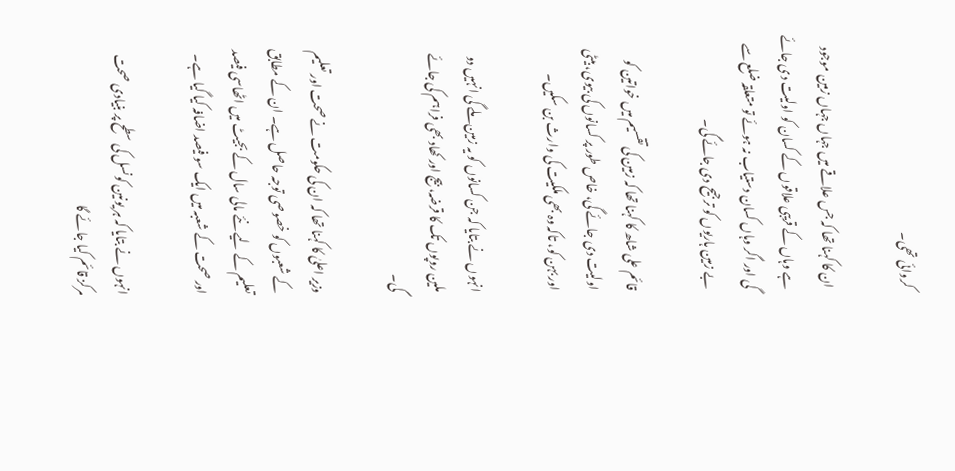کروائی تھی۔

ان کا کہنا تھا کہ جس علاقے میں جہاں جہاں زمین موجود ہے وہاں کے قریبی علاقوں کے کسان کو اولیت دی جائے گی اور اگر وہاں کسان دستیاب نہ ہوئے تو متعلقہ ضلع سے بے زمین ہاریوں کو ترجیح دی جائے گی۔

قائم علی شاھ کا کہنا تھا کہ زمین کی تقسیم میں خواتین کو اولیت دی جائے گی، خاص طور پر کسانوں کی بیوی، بیٹی اور بہن کو، تاکہ وہ بھی ملکیت کی وارث بن سکیں۔

انہوں نے بتایا کہ جن کسانوں کو یہ زمین ملے گی انہیں دو ملین روپوں تک کا قرضہ، بیج اور کھاد بھی فراہم کی جائے گی۔

وزیر اعلیٰ کا کہنا تھا کہ ان کی حکومت نے صحت اور تعلیم کے شعبوں کو خصوصی توجہ حاصل ہے۔ ان کے مطابق تعلیم کے لیے نئے مالی سال کے بجیٹ میں اٹھاسی فیصد اور صحت کے شعبہ میں ایک سو فیصد اضافہ کیا گیا ہے۔

انہوں نے بتایا کہ ہر یونین کونسل کی سطح پر بنیادی صحت مرکز قائم کیا جائے گا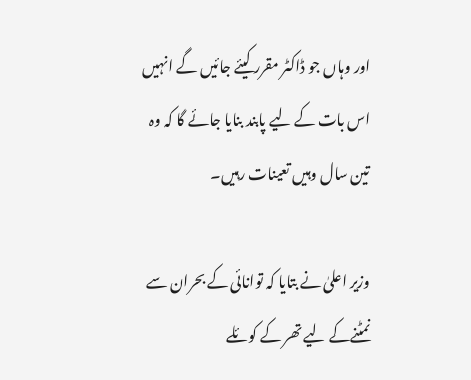اور وہاں جو ڈاکٹر مقرر کیئے جائیں گے انہیں اس بات کے لیے پابند بنایا جائے گا کہ وہ تین سال وہیں تعینات رہیں۔

وزیر اعلیٰ نے بتایا کہ توانائی کے بحران سے نمٹنےکے لیے تھر کے کوئلے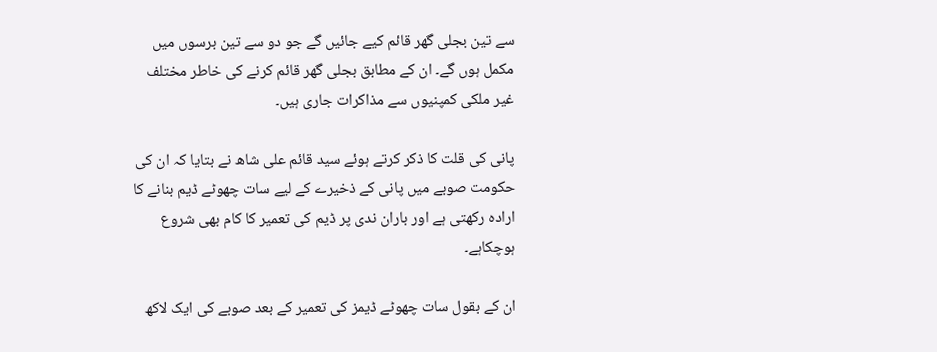سے تین بجلی گھر قائم کیے جائیں گے جو دو سے تین برسوں میں مکمل ہوں گے۔ ان کے مطابق بجلی گھر قائم کرنے کی خاطر مختلف غیر ملکی کمپنیوں سے مذاکرات جاری ہیں۔

پانی کی قلت کا ذکر کرتے ہوئے سید قائم علی شاھ نے بتایا کہ ان کی حکومت صوبے میں پانی کے ذخیرے کے لیے سات چھوٹے ڈیم بنانے کا ارادہ رکھتی ہے اور باران ندی پر ڈیم کی تعمیر کا کام بھی شروع ہوچکاہے۔

ان کے بقول سات چھوٹے ڈیمز کی تعمیر کے بعد صوبے کی ایک لاکھ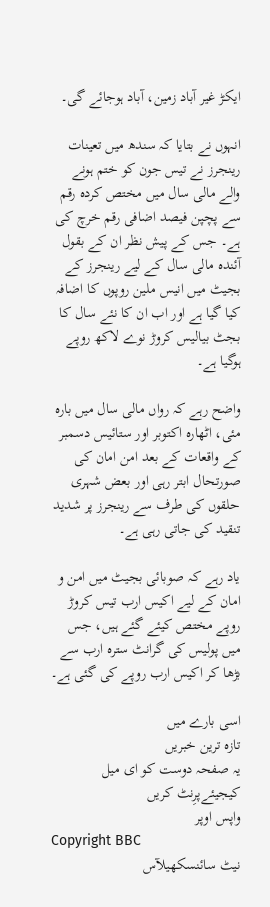ایکڑ غیر آباد زمین، آباد ہوجائے گی۔

انہوں نے بتایا کہ سندھ میں تعینات رینجرز نے تیس جون کو ختم ہونے والے مالی سال میں مختص کردہ رقم سے پچپن فیصد اضافی رقم خرچ کی ہے۔ جس کے پیش نظر ان کے بقول آئندہ مالی سال کے لیے رینجرز کے بجیٹ میں انیس ملین روپوں کا اضافہ کیا گیا ہے اور اب ان کا نئے سال کا بجٹ بیالیس کروڑ نوے لاکھ روپے ہوگیا ہے۔

واضح رہے کہ رواں مالی سال میں بارہ مئی، اٹھارہ اکتوبر اور ستائیس دسمبر کے واقعات کے بعد امن امان کی صورتحال ابتر رہی اور بعض شہری حلقوں کی طرف سے رینجرز پر شدید تنقید کی جاتی رہی ہے۔

یاد رہے کہ صوبائی بجیٹ میں امن و امان کے لیے اکیس ارب تیس کروڑ روپے مختص کیئے گئے ہیں، جس میں پولیس کی گرانٹ سترہ ارب سے بڑھا کر اکیس ارب روپے کی گئی ہے۔

اسی بارے میں
تازہ ترین خبریں
یہ صفحہ دوست کو ای میل کیجیئےپرِنٹ کریں
واپس اوپر
Copyright BBC
نیٹ سائنسکھیلآس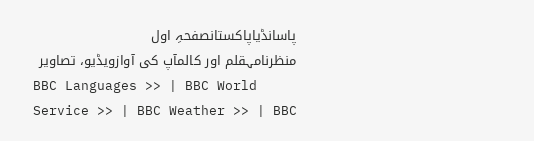پاسانڈیاپاکستانصفحہِ اول
منظرنامہقلم اور کالمآپ کی آوازویڈیو، تصاویر
BBC Languages >> | BBC World Service >> | BBC Weather >> | BBC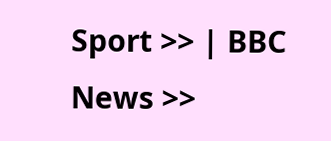Sport >> | BBC News >>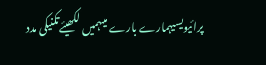پرائیویسیہمارے بارے میںہمیں لکھیئےتکنیکی مدد